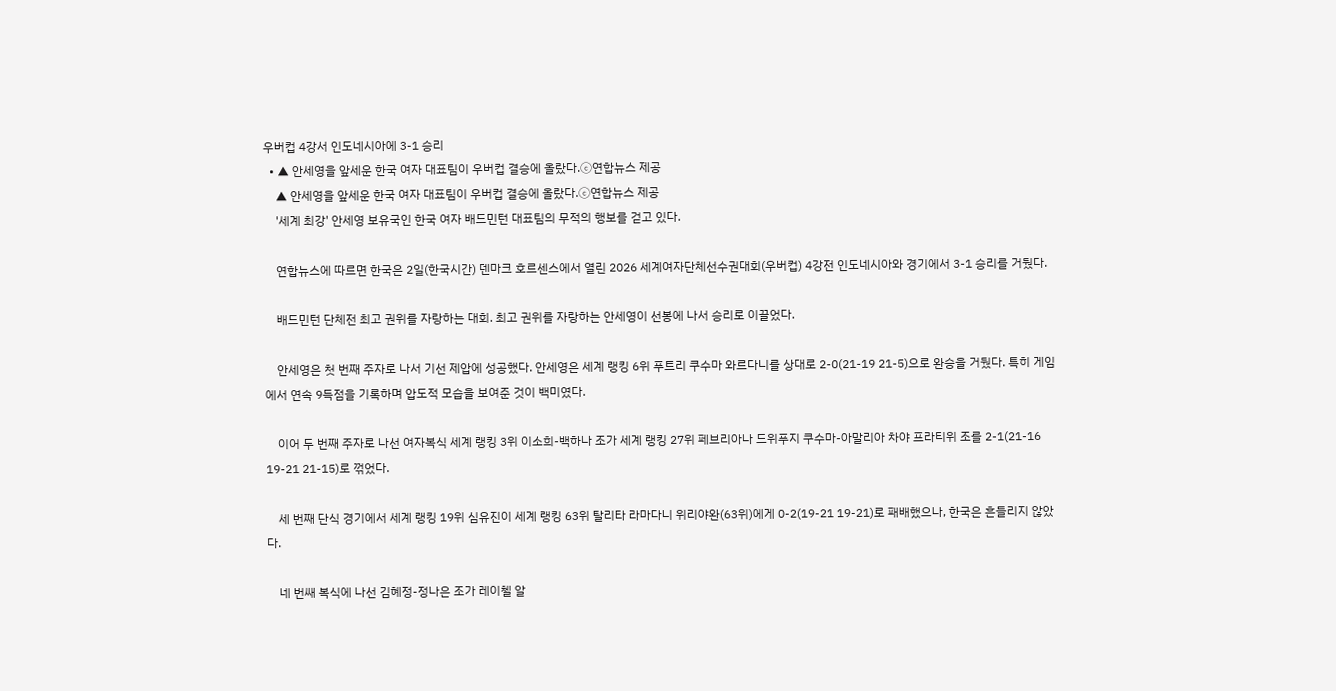우버컵 4강서 인도네시아에 3-1 승리
  • ▲ 안세영을 앞세운 한국 여자 대표팀이 우버컵 결승에 올랐다.ⓒ연합뉴스 제공
    ▲ 안세영을 앞세운 한국 여자 대표팀이 우버컵 결승에 올랐다.ⓒ연합뉴스 제공
    '세계 최강' 안세영 보유국인 한국 여자 배드민턴 대표팀의 무적의 행보를 걷고 있다.

    연합뉴스에 따르면 한국은 2일(한국시간) 덴마크 호르센스에서 열린 2026 세계여자단체선수권대회(우버컵) 4강전 인도네시아와 경기에서 3-1 승리를 거뒀다.

    배드민턴 단체전 최고 권위를 자랑하는 대회. 최고 권위를 자랑하는 안세영이 선봉에 나서 승리로 이끌었다.

    안세영은 첫 번째 주자로 나서 기선 제압에 성공했다. 안세영은 세계 랭킹 6위 푸트리 쿠수마 와르다니를 상대로 2-0(21-19 21-5)으로 완승을 거뒀다. 특히 게임에서 연속 9득점을 기록하며 압도적 모습을 보여준 것이 백미였다.

    이어 두 번째 주자로 나선 여자복식 세계 랭킹 3위 이소희-백하나 조가 세계 랭킹 27위 페브리아나 드위푸지 쿠수마-아말리아 차야 프라티위 조를 2-1(21-16 19-21 21-15)로 꺾었다.

    세 번째 단식 경기에서 세계 랭킹 19위 심유진이 세계 랭킹 63위 탈리타 라마다니 위리야완(63위)에게 0-2(19-21 19-21)로 패배했으나, 한국은 흔들리지 않았다.

    네 번쌔 복식에 나선 김혜정-정나은 조가 레이첼 알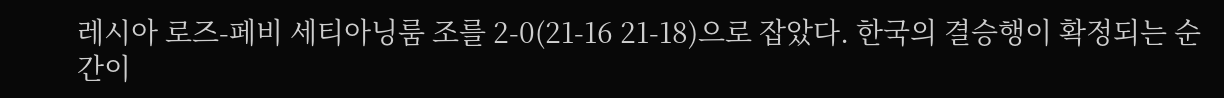레시아 로즈-페비 세티아닝룸 조를 2-0(21-16 21-18)으로 잡았다. 한국의 결승행이 확정되는 순간이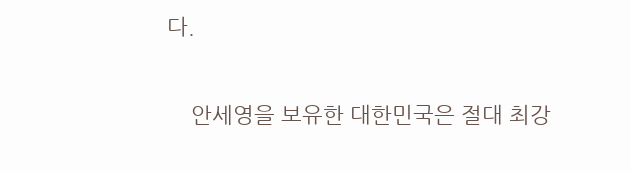다.

    안세영을 보유한 대한민국은 절대 최강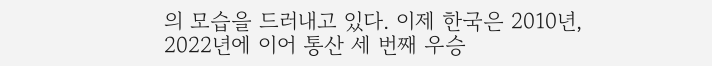의 모습을 드러내고 있다. 이제 한국은 2010년, 2022년에 이어 통산 세 번째 우승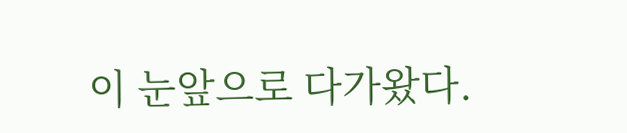이 눈앞으로 다가왔다.